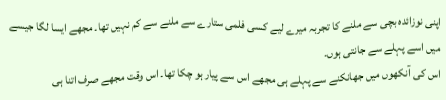اپنی نوزائدہ بچی سے ملنے کا تجربہ میرے لیے کسی فلمی ستارے سے ملنے سے کم نہیں تھا۔ مجھے ایسا لگا جیسے میں اسے پہلے سے جانتی ہوں۔
اس کی آنکھوں میں جھانکنے سے پہلے ہی مجھے اس سے پیار ہو چکا تھا۔ اس وقت مجھے صرف اتنا ہی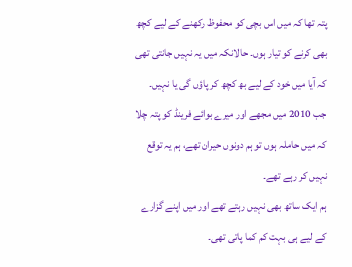پتہ تھا کہ میں اس بچی کو محفوظ رکھنے کے لیے کچھ بھی کرنے کو تیار ہوں۔ حالانکہ میں یہ نہیں جانتی تھی کہ آیا میں خود کے لیے بھ کچھ کر پاؤں گی یا نہیں۔
جب 2010 میں مجھے اور میرے بوائے فرینڈ کو پتہ چلا کہ میں حاملہ ہوں تو ہم دونوں حیران تھے، ہم یہ توقع نہیں کر رہے تھے۔
ہم ایک ساتھ بھی نہیں رہتے تھے اور میں اپنے گزارے کے لیے ہی بہت کم کما پاتی تھی۔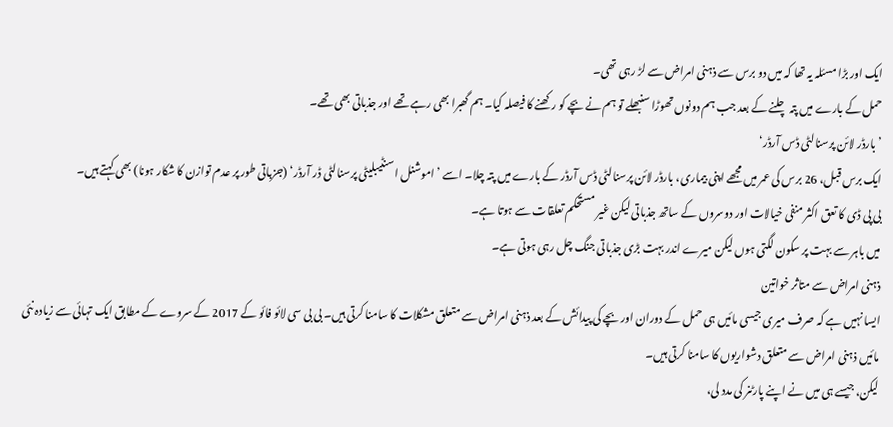ایک اور بڑا مسئلہ یہ تھا کہ میں دو برس سے ذہنی امراض سے لڑ رہی تھی۔
حمل کے بارے میں پتہ چلنے کے بعد جب ہم دونوں تھوڑا سنبھلے تو ہم نے بچے کو رکھنے کا فیصلہ کیا۔ ہم گھبرا بھی رہے تھے اور جذباتی بھی تھے۔
’بارڈر لائن پرسنالٹی ڈس آرڈر‘
ایک برس قبل، 26 برس کی عمر میں مجھے اپنی بیماری، بارڈر لائن پرسنالٹی ڈس آرڈر کے بارے میں پتہ چلا۔ اسے ’اموشنل اسنٹیبلیٹی پرسنالٹی ڈر آرڈر‘ (جزباتی طور پر عدم توازن کا شکار ہونا) بھی کہتے ہیں۔
بی پی ڈی کا تعق اکثر منفی خیالات اور دوسروں کے ساتھ جذباتی لیکن غیر مستحکم تعلقات سے ہوتا ہے۔
میں باہر سے بہت پر سکون لگتی ہوں لیکن میرے اندر بہت بڑی جذباتی جنگ چل رہی ہوتی ہے۔
ذہنی امراض سے متاثر خواتین
ایسا نہیں ہے کہ صرف میری جیسی مائیں ہی حمل کے دوران اور بچے کی پیدائش کے بعد ذہنی امراض سے متعلق مشکلات کا سامنا کرتی ہیں۔ بی بی سی لائو فائو کے 2017 کے سروے کے مطابق ایک تہائی سے زیادہ نئی مائیں ذہنی امراض سے متعلق دشواریوں کا سامنا کرتی ہیں۔
لیکن، جیسے ہی میں نے اپنے پارٹنر کی مدد لی،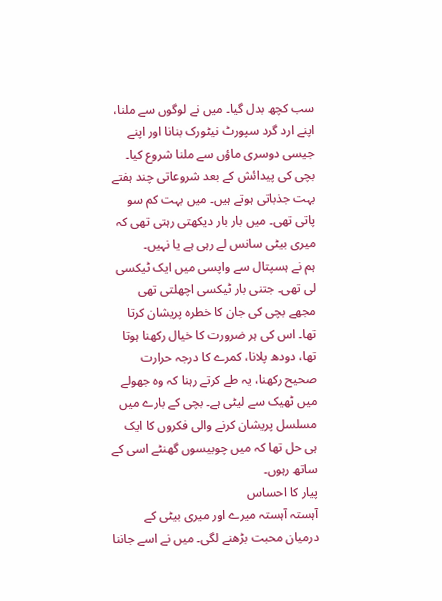سب کچھ بدل گیا۔ میں نے لوگوں سے ملنا، اپنے ارد گرد سپورٹ نیٹورک بنانا اور اپنے جیسی دوسری ماؤں سے ملنا شروع کیا۔
بچی کی پیدائش کے بعد شروعاتی چند ہفتے بہت جذباتی ہوتے ہیں۔ میں بہت کم سو پاتی تھی۔ میں بار بار دیکھتی رہتی تھی کہ میری بیٹی سانس لے رہی ہے یا نہیں۔
ہم نے ہسپتال سے واپسی میں ایک ٹیکسی لی تھی۔ جتنی بار ٹیکسی اچھلتی تھی مجھے بچی کی جان کا خطرہ پریشان کرتا تھا۔ اس کی ہر ضرورت کا خیال رکھنا ہوتا تھا، دودھ پلانا، کمرے کا درجہ حرارت صحیح رکھنا، یہ طے کرتے رہنا کہ وہ جھولے میں ٹھیک سے لیٹی ہے۔ بچی کے بارے میں مسلسل پریشان کرنے والی فکروں کا ایک ہی حل تھا کہ میں چوبیسوں گھنٹے اسی کے ساتھ رہوں۔
پیار کا احساس
آہستہ آہستہ میرے اور میری بیٹی کے درمیان محبت بڑھنے لگی۔ میں نے اسے جاننا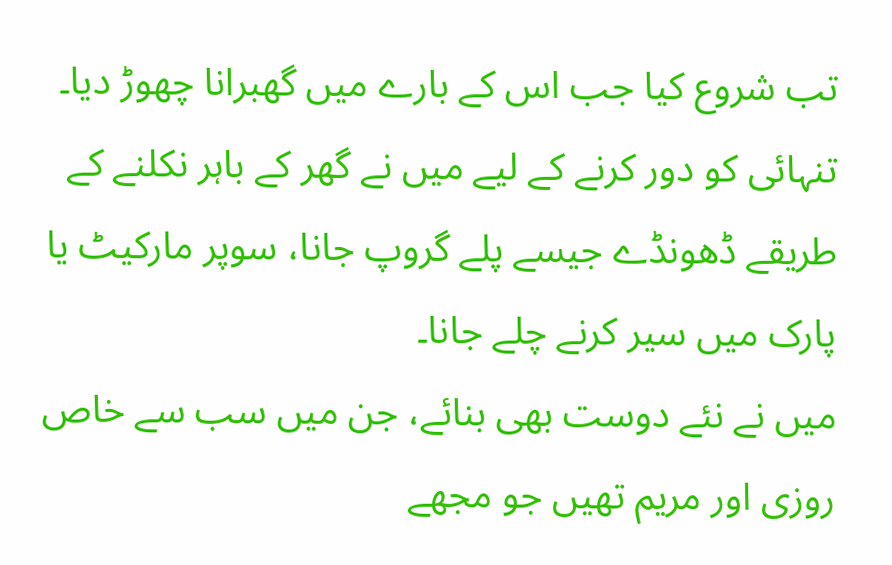تب شروع کیا جب اس کے بارے میں گھبرانا چھوڑ دیا۔
تنہائی کو دور کرنے کے لیے میں نے گھر کے باہر نکلنے کے طریقے ڈھونڈے جیسے پلے گروپ جانا، سوپر مارکیٹ یا پارک میں سیر کرنے چلے جانا۔
میں نے نئے دوست بھی بنائے، جن میں سب سے خاص روزی اور مریم تھیں جو مجھے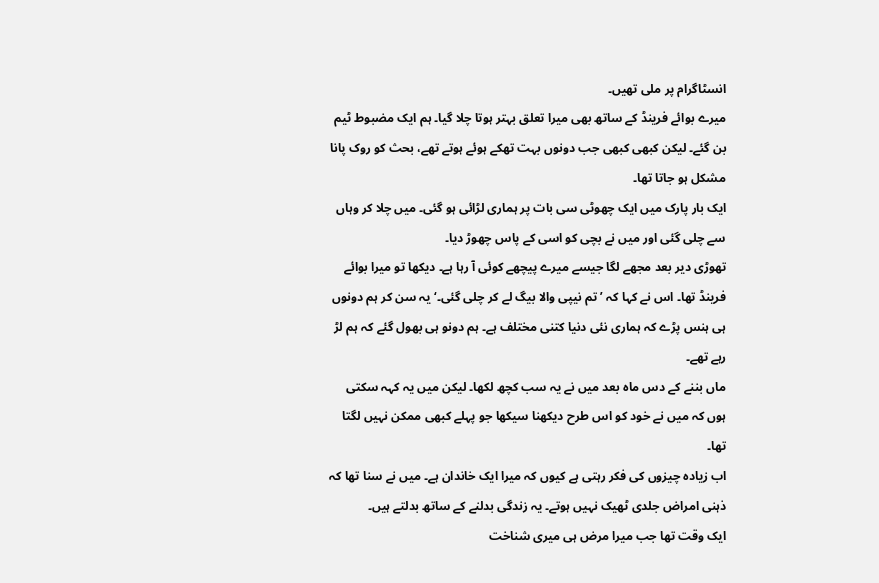انسٹاگرام پر ملی تھیں۔
میرے بوائے فرینڈ کے ساتھ بھی میرا تعلق بہتر ہوتا چلا گیا۔ ہم ایک مضبوط ٹیم بن گئے۔ لیکن کبھی کبھی جب دونوں بہت تھکے ہوئے ہوتے تھے، بحث کو روک پانا مشکل ہو جاتا تھا۔
ایک بار پارک میں ایک چھوٹی سی بات پر ہماری لڑائی ہو گئی۔ میں چلا کر وہاں سے چلی گئی اور میں نے بچی کو اسی کے پاس چھوڑ دیا۔
تھوڑی دیر بعد مجھے لگا جیسے میرے پیچھے کوئی آ رہا ہے۔ دیکھا تو میرا بوائے فرینڈ تھا۔ اس نے کہا کہ ’تم نیپی والا بیگ لے کر چلی گئی۔‘ یہ سن کر ہم دونوں ہی ہنس پڑے کہ ہماری نئی دنیا کتنی مختلف ہے۔ ہم دونو ہی بھول گئے کہ ہم لڑ رہے تھے۔
ماں بننے کے دس ماہ بعد میں نے یہ سب کچھ لکھا۔ لیکن میں یہ کہہ سکتی ہوں کہ میں نے خود کو اس طرح دیکھنا سیکھا جو پہلے کبھی ممکن نہیں لگتا تھا۔
اب زیادہ چیزوں کی فکر رہتی ہے کیوں کہ میرا ایک خاندان ہے۔ میں نے سنا تھا کہ ذہنی امراض جلدی ٹھیک نہیں ہوتے۔ یہ زندگی بدلنے کے ساتھ بدلتے ہیں۔
ایک وقت تھا جب میرا مرض ہی میری شناخت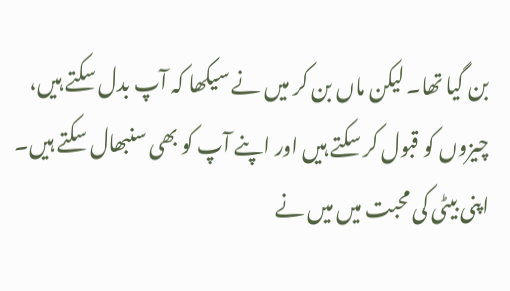بن گیا تھا۔ لیکن ماں بن کر میں نے سیکھا کہ آپ بدل سکتے ہیں، چیزوں کو قبول کر سکتے ہیں اور اپنے آپ کو بھی سنبھال سکتے ہیں۔
اپنی بیٹی کی محبت میں میں نے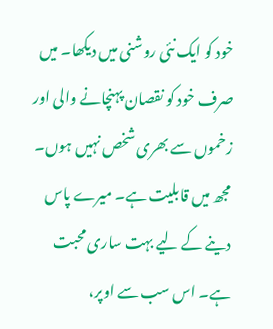خود کو ایک نئی روشنی میں دیکھا۔ میں صرف خود کو نقصان پہنچانے والی اور زخموں سے بھری شخص نہیں ہوں۔ مجھ میں قابلیت ہے۔ میرے پاس دینے کے لیے بہت ساری محبت ہے۔ اس سب سے اوپر،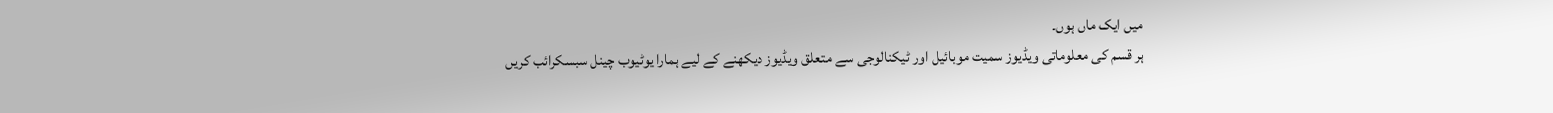میں ایک ماں ہوں۔
ہر قسم کی معلوماتی ویڈیوز سمیت موبائیل اور ٹیکنالوجی سے متعلق ویڈیوز دیکھنے کے لیے ہمارا یوٹیوب چینل سبسکرائب کریں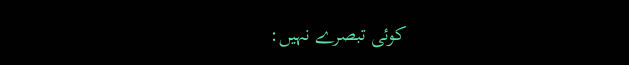کوئی تبصرے نہیں: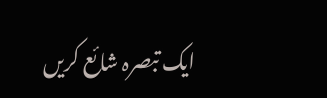ایک تبصرہ شائع کریں